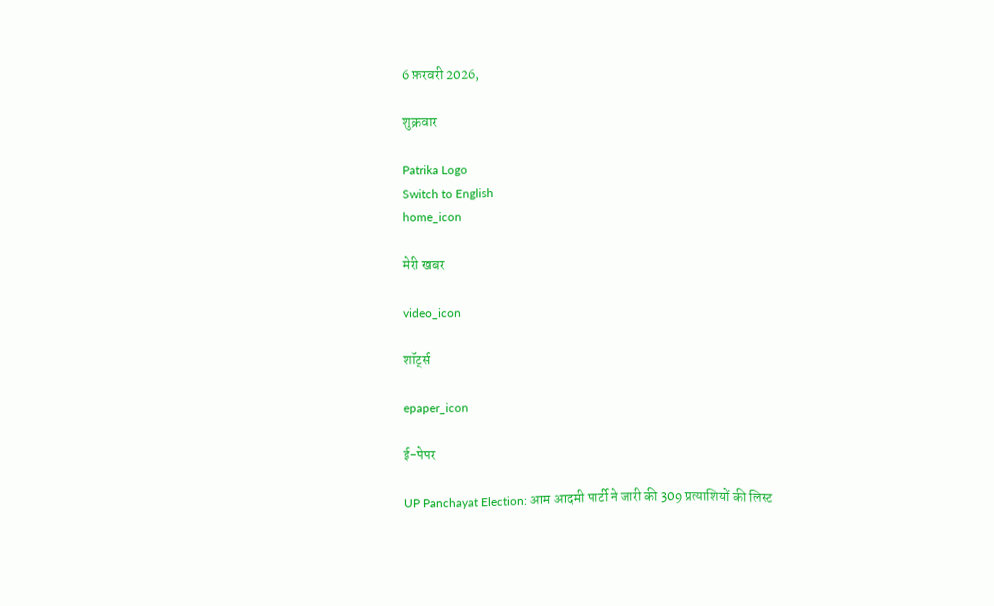6 फ़रवरी 2026,

शुक्रवार

Patrika Logo
Switch to English
home_icon

मेरी खबर

video_icon

शॉर्ट्स

epaper_icon

ई-पेपर

UP Panchayat Election: आम आदमी पार्टी ने जारी की 309 प्रत्याशियों की लिस्ट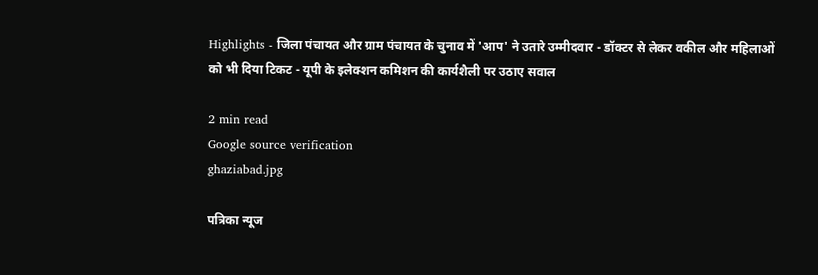Highlights - जिला पंचायत और ग्राम पंचायत के चुनाव में 'आप' ने उतारे उम्मीदवार - डॉक्टर से लेकर वकील और महिलाओं को भी दिया टिकट - यूपी के इलेक्शन कमिशन की कार्यशैली पर उठाए सवाल

2 min read
Google source verification
ghaziabad.jpg

पत्रिका न्यूज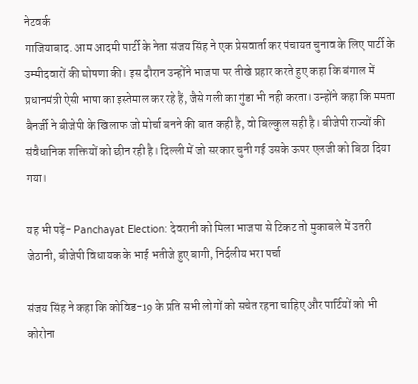नेटवर्क
गाजियाबाद. आम आदमी पार्टी के नेता संजय सिंह ने एक प्रेसवार्ता कर पंचायत चुनाव के लिए पार्टी के उम्मीदवारों की घोषणा की। इस दौरान उन्होंने भाजपा पर तीखे प्रहार करते हुए कहा कि बंगाल में प्रधानमंत्री ऐसी भाषा का इस्तेमाल कर रहे हैं, जैसे गली का गुंडा भी नही करता। उन्होंने कहा कि ममता बैनर्जी ने बीजेपी के खिलाफ जो मोर्चा बनने की बात कही है, वो बिल्कुल सही है। बीजेपी राज्यों की संवैधानिक शक्तियों को छीन रही है। दिल्ली में जो सरकार चुनी गई उसके ऊपर एलजी को बिठा दिया गया।

यह भी पढ़ें- Panchayat Election: देवरानी को मिला भाजपा से टिकट तो मुकाबले में उतरी जेठानी, बीजेपी विधायक के भाई भतीजे हुए बागी, निर्दलीय भरा पर्चा

संजय सिंह ने कहा कि कोविड-19 के प्रति सभी लोगों को सचेत रहना चाहिए और पार्टियों को भी कोरोना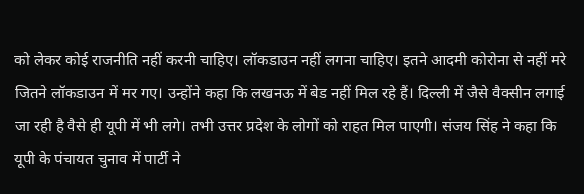को लेकर कोई राजनीति नहीं करनी चाहिए। लॉकडाउन नहीं लगना चाहिए। इतने आदमी कोरोना से नहीं मरे जितने लॉकडाउन में मर गए। उन्होंने कहा कि लखनऊ में बेड नहीं मिल रहे हैं। दिल्ली में जैसे वैक्सीन लगाई जा रही है वैसे ही यूपी में भी लगे। तभी उत्तर प्रदेश के लोगों को राहत मिल पाएगी। संजय सिंह ने कहा कि यूपी के पंचायत चुनाव में पार्टी ने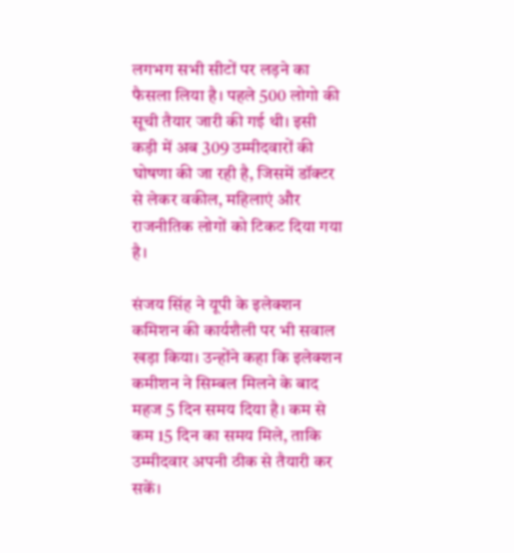लगभग सभी सीटों पर लड़ने का फैसला लिया है। पहले 500 लोगो की सूची तैयार जारी की गई थी। इसी कड़ी में अब 309 उम्मीदवारों की घोषणा की जा रही है, जिसमें डॉक्टर से लेकर वकील, महिलाएं और राजनीतिक लोगों को टिकट दिया गया है।

संजय सिंह ने यूपी के इलेक्शन कमिशन की कार्यशैली पर भी सवाल खड़ा किया। उन्होंने कहा कि इलेक्शन कमीशन ने सिम्बल मिलने के बाद महज 5 दिन समय दिया है। कम से कम 15 दिन का समय मिले, ताकि उम्मीदवार अपनी ठीक से तैयारी कर सकें।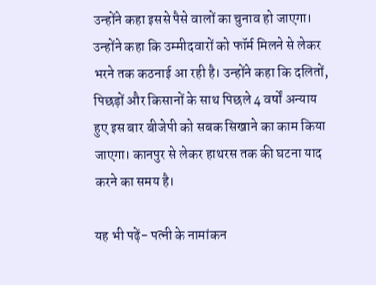उन्होंने कहा इससे पैसे वालों का चुनाव हो जाएगा। उन्होंने कहा कि उम्मीदवारों को फॉर्म मिलने से लेकर भरने तक कठनाई आ रही है। उन्होंने कहा कि दलितों, पिछड़ों और किसानों के साथ पिछले 4 वर्षों अन्याय हुए इस बार बीजेपी को सबक सिखाने का काम किया जाएगा। कानपुर से लेकर हाथरस तक की घटना याद करने का समय है।

यह भी पढ़ें- पत्नी के नामांकन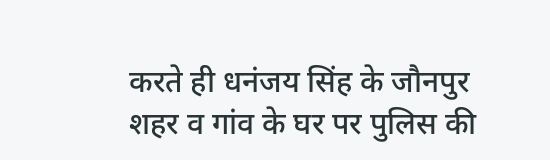करते ही धनंजय सिंह के जौनपुर शहर व गांव के घर पर पुलिस की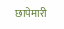छापेमारी